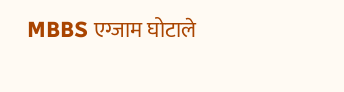MBBS एग्जाम घोटाले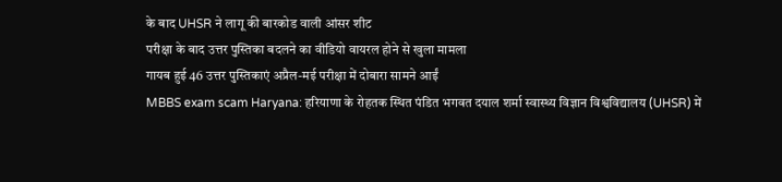के बाद UHSR ने लागू की बारकोड वाली आंसर शीट
परीक्षा के बाद उत्तर पुस्तिका बदलने का वीडियो वायरल होने से खुला मामला
गायब हुई 46 उत्तर पुस्तिकाएं अप्रैल-मई परीक्षा में दोबारा सामने आईं
MBBS exam scam Haryana: हरियाणा के रोहतक स्थित पंडित भगवत दयाल शर्मा स्वास्थ्य विज्ञान विश्वविद्यालय (UHSR) में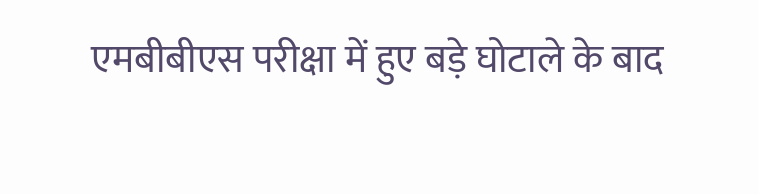एमबीबीएस परीक्षा में हुए बड़े घोटाले के बाद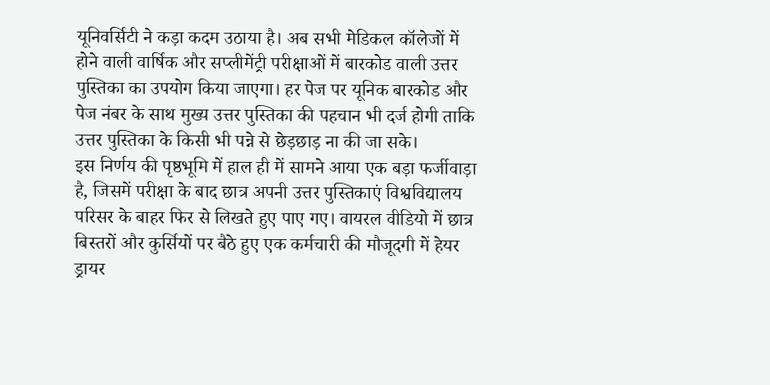यूनिवर्सिटी ने कड़ा कदम उठाया है। अब सभी मेडिकल कॉलेजों में होने वाली वार्षिक और सप्लीमेंट्री परीक्षाओं में बारकोड वाली उत्तर पुस्तिका का उपयोग किया जाएगा। हर पेज पर यूनिक बारकोड और पेज नंबर के साथ मुख्य उत्तर पुस्तिका की पहचान भी दर्ज होगी ताकि उत्तर पुस्तिका के किसी भी पन्ने से छेड़छाड़ ना की जा सके।
इस निर्णय की पृष्ठभूमि में हाल ही में सामने आया एक बड़ा फर्जीवाड़ा है, जिसमें परीक्षा के बाद छात्र अपनी उत्तर पुस्तिकाएं विश्वविद्यालय परिसर के बाहर फिर से लिखते हुए पाए गए। वायरल वीडियो में छात्र बिस्तरों और कुर्सियों पर बैठे हुए एक कर्मचारी की मौजूदगी में हेयर ड्रायर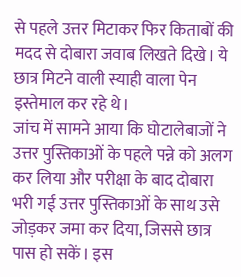से पहले उत्तर मिटाकर फिर किताबों की मदद से दोबारा जवाब लिखते दिखे। ये छात्र मिटने वाली स्याही वाला पेन इस्तेमाल कर रहे थे।
जांच में सामने आया कि घोटालेबाजों ने उत्तर पुस्तिकाओं के पहले पन्ने को अलग कर लिया और परीक्षा के बाद दोबारा भरी गई उत्तर पुस्तिकाओं के साथ उसे जोड़कर जमा कर दिया, जिससे छात्र पास हो सकें। इस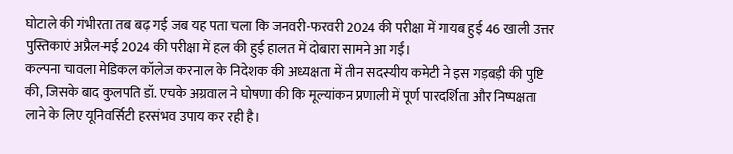घोटाले की गंभीरता तब बढ़ गई जब यह पता चला कि जनवरी-फरवरी 2024 की परीक्षा में गायब हुई 46 खाली उत्तर पुस्तिकाएं अप्रैल-मई 2024 की परीक्षा में हल की हुई हालत में दोबारा सामने आ गईं।
कल्पना चावला मेडिकल कॉलेज करनाल के निदेशक की अध्यक्षता में तीन सदस्यीय कमेटी ने इस गड़बड़ी की पुष्टि की, जिसके बाद कुलपति डॉ. एचके अग्रवाल ने घोषणा की कि मूल्यांकन प्रणाली में पूर्ण पारदर्शिता और निष्पक्षता लाने के लिए यूनिवर्सिटी हरसंभव उपाय कर रही है।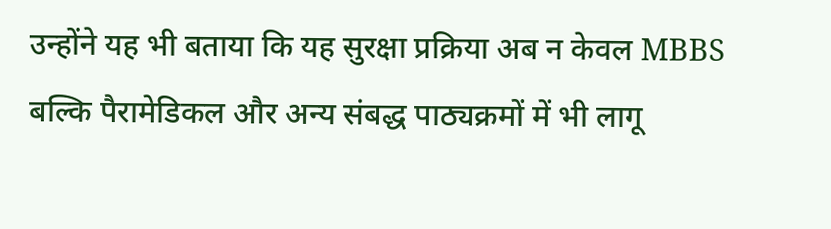उन्होंने यह भी बताया कि यह सुरक्षा प्रक्रिया अब न केवल MBBS बल्कि पैरामेडिकल और अन्य संबद्ध पाठ्यक्रमों में भी लागू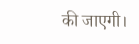की जाएगी।